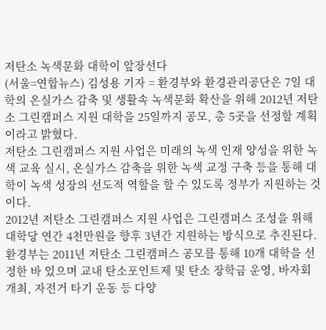저탄소 녹색문화 대학이 앞장선다
(서울=연합뉴스) 김성용 기자 = 환경부와 환경관리공단은 7일 대학의 온실가스 감축 및 생활속 녹색문화 확산을 위해 2012년 저탄소 그린캠퍼스 지원 대학을 25일까지 공모, 총 5곳을 선정할 계획이라고 밝혔다.
저탄소 그린캠퍼스 지원 사업은 미래의 녹색 인재 양성을 위한 녹색 교육 실시, 온실가스 감축을 위한 녹색 교정 구축 등을 통해 대학이 녹색 성장의 선도적 역할을 할 수 있도록 정부가 지원하는 것이다.
2012년 저탄소 그린캠퍼스 지원 사업은 그린캠퍼스 조성을 위해 대학당 연간 4천만원을 향후 3년간 지원하는 방식으로 추진된다.
환경부는 2011년 저탄소 그린캠퍼스 공모를 통해 10개 대학을 선정한 바 있으며 교내 탄소포인트제 및 탄소 장학금 운영, 바자회 개최, 자전거 타기 운동 등 다양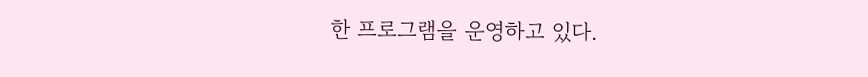한 프로그램을 운영하고 있다.